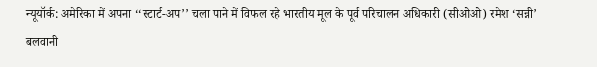न्यूयॉर्क: अमेरिका में अपना ‘‘स्टार्ट-अप’’ चला पाने में विफल रहे भारतीय मूल के पूर्व परिचालन अधिकारी (सीओओ) रमेश ‘सन्नी’ बलवानी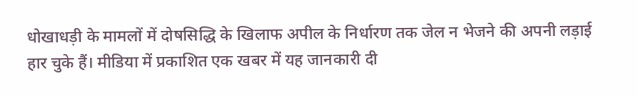धोखाधड़ी के मामलों में दोषसिद्धि के खिलाफ अपील के निर्धारण तक जेल न भेजने की अपनी लड़ाई हार चुके हैं। मीडिया में प्रकाशित एक खबर में यह जानकारी दी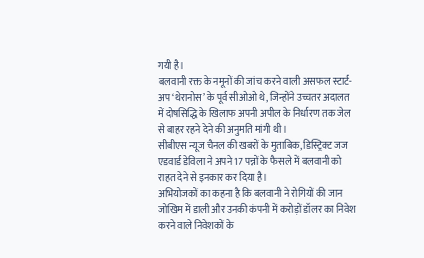गयी है।
बलवानी रक्त के नमूनों की जांच करने वाली असफल स्टार्ट-अप ‘थेरानोस’ के पूर्व सीओओ थे, जिन्होंने उच्चतर अदालत में दोषसिद्धि के खिलाफ अपनी अपील के निर्धारण तक जेल से बाहर रहने देने की अनुमति मांगी थी।
सीबीएस न्यूज चैनल की खबरों के मुताबिक, डिस्ट्रिक्ट जज एडवार्ड डेविला ने अपने 17 पन्नों के फैसले में बलवानी को राहत देने से इनकार कर दिया है।
अभियोजकों का कहना है कि बलवानी ने रोगियों की जान जोखिम में डाली और उनकी कंपनी में करोड़ों डॉलर का निवेश करने वाले निवेशकों के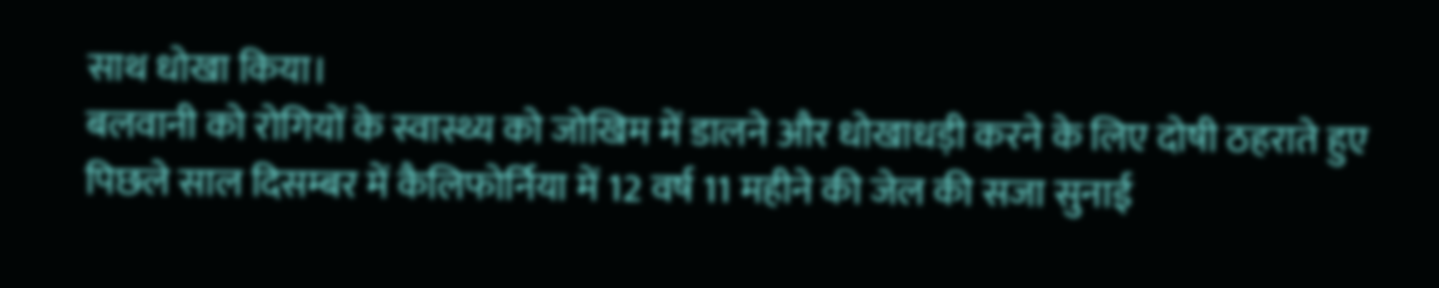साथ धोखा किया।
बलवानी को रोगियों के स्वास्थ्य को जोखिम में डालने और धोखाधड़ी करने के लिए दोषी ठहराते हुए पिछले साल दिसम्बर में कैलिफोर्निया में 12 वर्ष 11 महीने की जेल की सजा सुनाई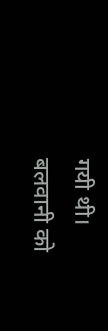गयी थी।
बलवानी को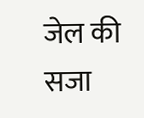जेल की सजा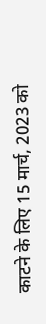काटने के लिए 15 मार्च, 2023 को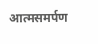आत्मसमर्पण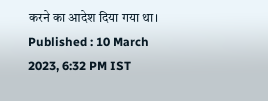करने का आदेश दिया गया था।
Published : 10 March 2023, 6:32 PM IST